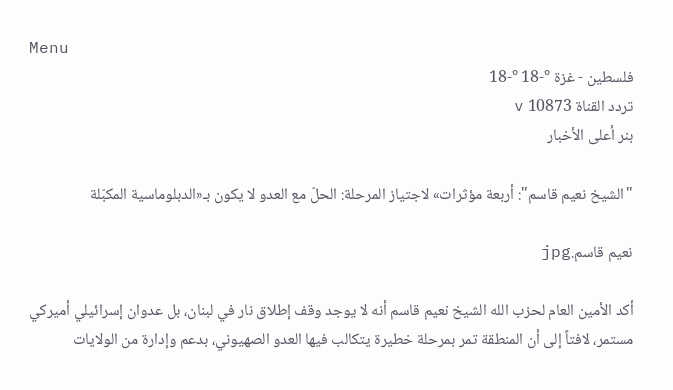Menu
فلسطين - غزة °-18 °-18
تردد القناة 10873 v
بنر أعلى الأخبار

"الشيخ نعيم قاسم": أربعة مؤثرات» لاجتياز المرحلة: الحلّ مع العدو لا يكون بـ«الدبلوماسية المكبّلة

نعيم قاسم.jpg

أكد الأمين العام لحزب الله الشيخ نعيم قاسم أنه لا يوجد وقف إطلاق نار في لبنان، بل عدوان إسرائيلي أميركي مستمر، لافتاً إلى أن المنطقة تمر بمرحلة خطيرة يتكالب فيها العدو الصهيوني، بدعم وإدارة من الولايات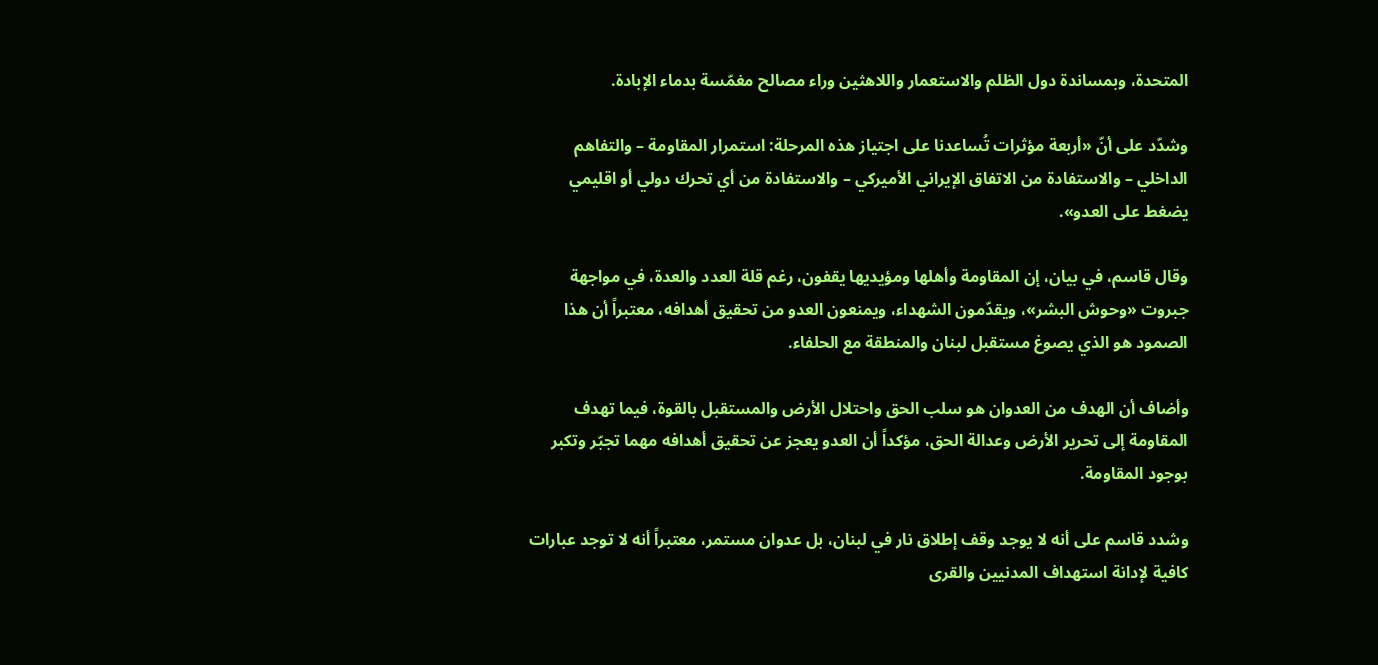المتحدة، وبمساندة دول الظلم والاستعمار واللاهثين وراء مصالح مغمّسة بدماء الإبادة.

وشدّد على أنّ «أربعة مؤثرات تُساعدنا على اجتياز هذه المرحلة: استمرار المقاومة – والتفاهم الداخلي – والاستفادة من الاتفاق الإيراني الأميركي – والاستفادة من أي تحرك دولي أو اقليمي يضغط على العدو».

وقال قاسم، في بيان، إن المقاومة وأهلها ومؤيديها يقفون، رغم قلة العدد والعدة، في مواجهة جبروت «وحوش البشر»، ويقدّمون الشهداء، ويمنعون العدو من تحقيق أهدافه، معتبراً أن هذا الصمود هو الذي يصوغ مستقبل لبنان والمنطقة مع الحلفاء.

وأضاف أن الهدف من العدوان هو سلب الحق واحتلال الأرض والمستقبل بالقوة، فيما تهدف المقاومة إلى تحرير الأرض وعدالة الحق، مؤكداً أن العدو يعجز عن تحقيق أهدافه مهما تجبّر وتكبر بوجود المقاومة.

وشدد قاسم على أنه لا يوجد وقف إطلاق نار في لبنان، بل عدوان مستمر، معتبراً أنه لا توجد عبارات كافية لإدانة استهداف المدنيين والقرى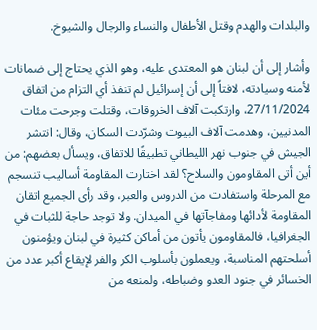والبلدات والهدم وقتل الأطفال والنساء والرجال والشيوخ.

وأشار إلى أن لبنان هو المعتدى عليه، وهو الذي يحتاج إلى ضمانات لأمنه وسيادته، لافتاً إلى أن إسرائيل لم تنفذ أي التزام من اتفاق 27/11/2024، وارتكبت آلاف الخروقات، وقتلت وجرحت مئات المدنيين، وهدمت آلاف البيوت وشرّدت السكان، وقال: انتشر الجيش في جنوب نهر الليطاني تطبيقًا للاتفاق، ويسأل بعضهم: من أين أتى المقاومون والسلاح؟ لقد اختارت المقاومة أساليب تنسجم مع المرحلة واستفادت من الدروس والعبر، وقد رأى الجميع اتقان المقاومة لأدائها ومفاجآتها في الميدان. ولا توجد حاجة للثبات في الجغرافيا، فالمقاومون يأتون من أماكن كثيرة في لبنان ويؤمنون أسلحتهم المناسبة، ويعملون بأسلوب الكر والفر لإيقاع أكبر عدد من الخسائر في جنود العدو وضباطه، ولمنعه من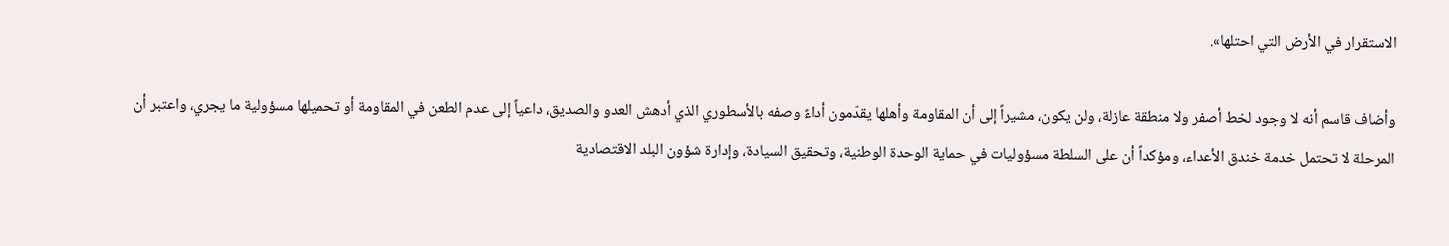الاستقرار في الأرض التي احتلها».

وأضاف قاسم أنه لا وجود لخط أصفر ولا منطقة عازلة، ولن يكون، مشيراً إلى أن المقاومة وأهلها يقدّمون أداءً وصفه بالأسطوري الذي أدهش العدو والصديق، داعياً إلى عدم الطعن في المقاومة أو تحميلها مسؤولية ما يجري، واعتبر أن المرحلة لا تحتمل خدمة خندق الأعداء، ومؤكداً أن على السلطة مسؤوليات في حماية الوحدة الوطنية، وتحقيق السيادة، وإدارة شؤون البلد الاقتصادية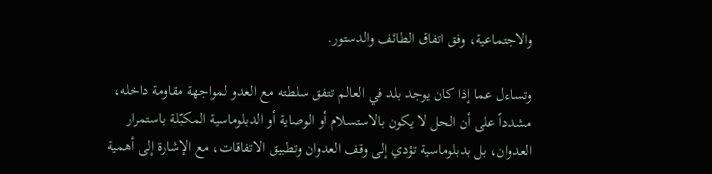والاجتماعية، وفق اتفاق الطائف والدستور.

وتساءل عما إذا كان يوجد بلد في العالم تتفق سلطته مع العدو لمواجهة مقاومة داخله، مشدداً على أن الحل لا يكون بالاستسلام أو الوصاية أو الدبلوماسية المكبّلة باستمرار العدوان، بل بدبلوماسية تؤدي إلى وقف العدوان وتطبيق الاتفاقات، مع الإشارة إلى أهمية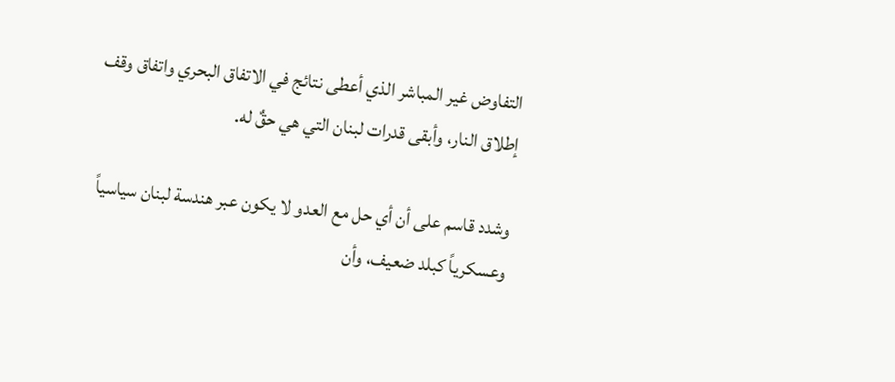التفاوض غير المباشر الذي أعطى نتائج في الاتفاق البحري واتفاق وقف إطلاق النار، وأبقى قدرات لبنان التي هي حقٌ له.

وشدد قاسم على أن أي حل مع العدو لا يكون عبر هندسة لبنان سياسياً وعسكرياً كبلد ضعيف، وأن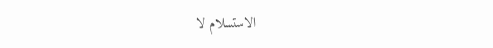الاستسلام لا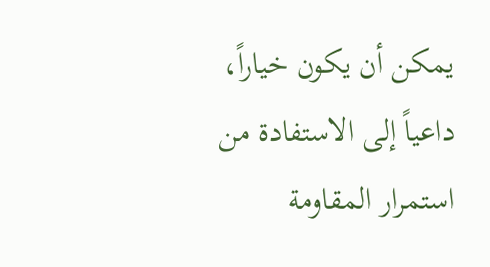يمكن أن يكون خياراً، داعياً إلى الاستفادة من استمرار المقاومة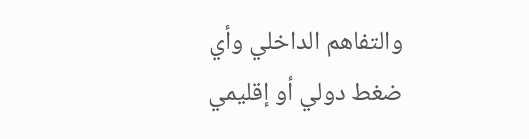والتفاهم الداخلي وأي ضغط دولي أو إقليمي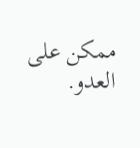ممكن على العدو.